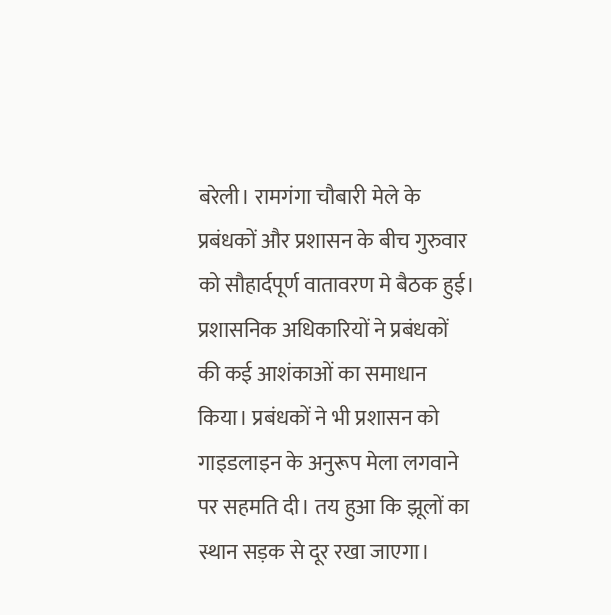बरेली। रामगंगा चौबारी मेले के प्रबंधकों और प्रशासन के बीच गुरुवार को सौहार्दपूर्ण वातावरण मे बैठक हुई। प्रशासनिक अधिकारियों ने प्रबंधकों की कई आशंकाओं का समाधान किया। प्रबंधकों ने भी प्रशासन को गाइडलाइन के अनुरूप मेला लगवाने पर सहमति दी। तय हुआ कि झूलों का स्थान सड़क से दूर रखा जाएगा।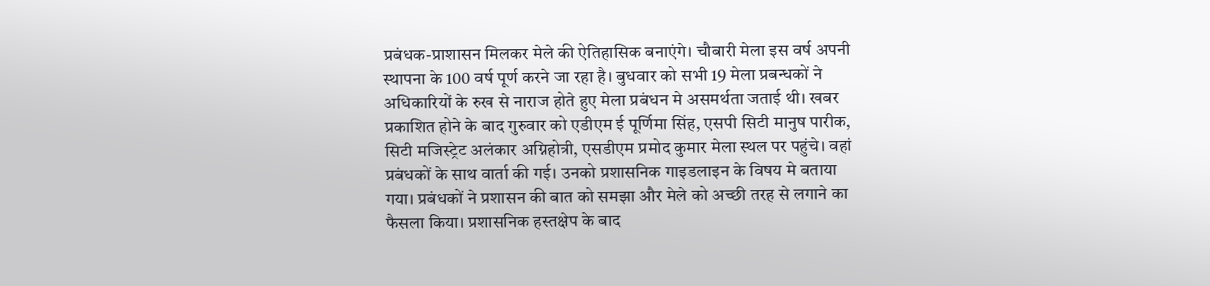प्रबंधक-प्राशासन मिलकर मेले की ऐतिहासिक बनाएंगे। चौबारी मेला इस वर्ष अपनी स्थापना के 100 वर्ष पूर्ण करने जा रहा है। बुधवार को सभी 19 मेला प्रबन्धकों ने अधिकारियों के रुख से नाराज होते हुए मेला प्रबंधन मे असमर्थता जताई थी। खबर प्रकाशित होने के बाद गुरुवार को एडीएम ई पूर्णिमा सिंह, एसपी सिटी मानुष पारीक, सिटी मजिस्ट्रेट अलंकार अग्निहोत्री, एसडीएम प्रमोद कुमार मेला स्थल पर पहुंचे। वहां प्रबंधकों के साथ वार्ता की गई। उनको प्रशासनिक गाइडलाइन के विषय मे बताया गया। प्रबंधकों ने प्रशासन की बात को समझा और मेले को अच्छी तरह से लगाने का फैसला किया। प्रशासनिक हस्तक्षेप के बाद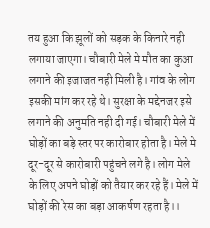तय हुआ कि झूलों को सड़क के किनारे नही लगाया जाएगा। चौबारी मेले मे मौत का कुआ लगाने की इजाजत नही मिली है। गांव के लोग इसकी मांग कर रहे थे। सुरक्षा के मद्देनजर इसे लगाने की अनुमति नही दी गई। चौबारी मेले में घोड़ों का बड़े स्तर पर कारोबार होता है। मेले मे दूर-दूर से कारोबारी पहुंचने लगे है। लोग मेले के लिए अपने घोड़ों को तैयार कर रहे हैं। मेले में घोड़ों की रेस का बड़ा आकर्षण रहता है।।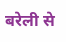बरेली से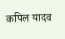कपिल यादव